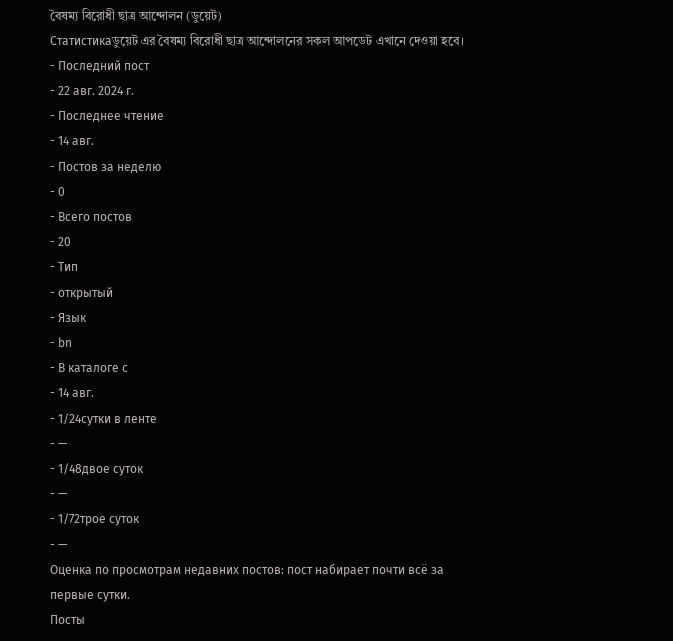বৈষম্য বিরোধী ছাত্র আন্দোলন (ডুয়েট)
Статистикаডুয়েট এর বৈষম্য বিরোধী ছাত্র আন্দোলনের সকল আপডেট এখানে দেওয়া হবে।
- Последний пост
- 22 авг. 2024 г.
- Последнее чтение
- 14 авг.
- Постов за неделю
- 0
- Всего постов
- 20
- Тип
- открытый
- Язык
- bn
- В каталоге с
- 14 авг.
- 1/24сутки в ленте
- —
- 1/48двое суток
- —
- 1/72трое суток
- —
Оценка по просмотрам недавних постов: пост набирает почти всё за первые сутки.
Посты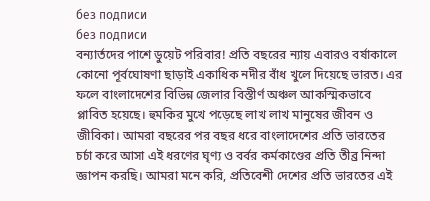без подписи
без подписи
বন্যার্তদের পাশে ডুয়েট পরিবার! প্রতি বছরের ন্যায় এবারও বর্ষাকালে কোনো পূর্বঘোষণা ছাড়াই একাধিক নদীর বাঁধ খুলে দিয়েছে ভারত। এর ফলে বাংলাদেশের বিভিন্ন জেলার বিস্তীর্ণ অঞ্চল আকস্মিকভাবে প্লাবিত হয়েছে। হুমকির মুখে পড়েছে লাখ লাখ মানুষের জীবন ও জীবিকা। আমরা বছরের পর বছর ধরে বাংলাদেশের প্রতি ভারতের চর্চা করে আসা এই ধরণের ঘৃণ্য ও বর্বর কর্মকাণ্ডের প্রতি তীব্র নিন্দা জ্ঞাপন করছি। আমরা মনে করি, প্রতিবেশী দেশের প্রতি ভারতের এই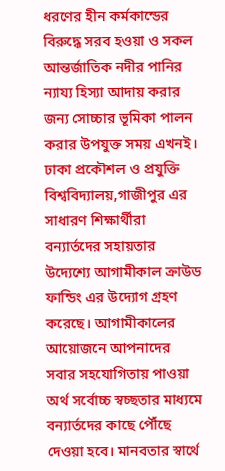ধরণের হীন কর্মকান্ডের বিরুদ্ধে সরব হওয়া ও সকল আন্তর্জাতিক নদীর পানির ন্যায্য হিস্যা আদায় করার জন্য সোচ্চার ভূমিকা পালন করার উপযুক্ত সময় এখনই। ঢাকা প্রকৌশল ও প্রযুক্তি বিশ্ববিদ্যালয়,গাজীপুর এর সাধারণ শিক্ষার্থীরা বন্যার্তদের সহায়তার উদ্যেশ্যে আগামীকাল ক্রাউড ফান্ডিং এর উদ্যোগ গ্রহণ করেছে। আগামীকালের আয়োজনে আপনাদের সবার সহযোগিতায় পাওয়া অর্থ সর্বোচ্চ স্বচ্ছতার মাধ্যমে বন্যার্তদের কাছে পৌঁছে দেওয়া হবে। মানবতার স্বার্থে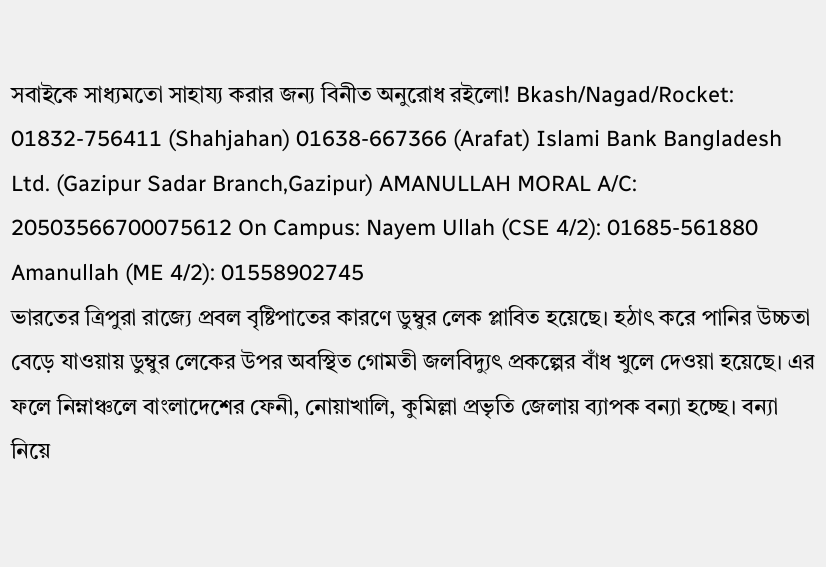সবাইকে সাধ্যমতো সাহায্য করার জন্য বিনীত অনুরোধ রইলো! Bkash/Nagad/Rocket: 01832-756411 (Shahjahan) 01638-667366 (Arafat) Islami Bank Bangladesh Ltd. (Gazipur Sadar Branch,Gazipur) AMANULLAH MORAL A/C: 20503566700075612 On Campus: Nayem Ullah (CSE 4/2): 01685-561880 Amanullah (ME 4/2): 01558902745
ভারতের ত্রিপুরা রাজ্যে প্রবল বৃষ্টিপাতের কারণে ডুম্বুর লেক প্লাবিত হয়েছে। হঠাৎ করে পানির উচ্চতা বেড়ে যাওয়ায় ডুম্বুর লেকের উপর অবস্থিত গোমতী জলবিদ্যুৎ প্রকল্পের বাঁধ খুলে দেওয়া হয়েছে। এর ফলে নিম্নাঞ্চলে বাংলাদেশের ফেনী, নোয়াখালি, কুমিল্লা প্রভৃতি জেলায় ব্যাপক বন্যা হচ্ছে। বন্যা নিয়ে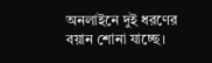অনলাইনে দুই ধরণের বয়ান শোনা যাচ্ছে।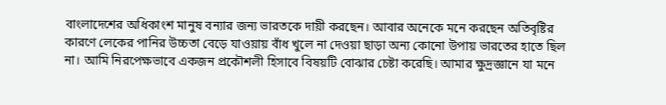বাংলাদেশের অধিকাংশ মানুষ বন্যার জন্য ভারতকে দায়ী করছেন। আবার অনেকে মনে করছেন অতিবৃষ্টির কারণে লেকের পানির উচ্চতা বেড়ে যাওয়ায় বাঁধ খুলে না দেওয়া ছাড়া অন্য কোনো উপায় ভারতের হাতে ছিল না। আমি নিরপেক্ষভাবে একজন প্রকৌশলী হিসাবে বিষয়টি বোঝার চেষ্টা করেছি। আমার ক্ষুদ্রজ্ঞানে যা মনে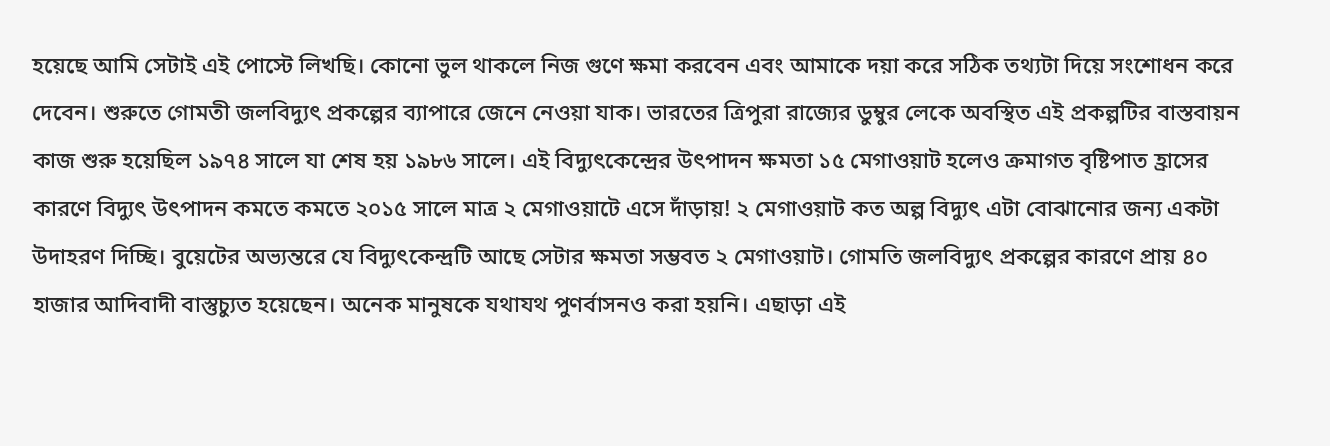হয়েছে আমি সেটাই এই পোস্টে লিখছি। কোনো ভুল থাকলে নিজ গুণে ক্ষমা করবেন এবং আমাকে দয়া করে সঠিক তথ্যটা দিয়ে সংশোধন করে দেবেন। শুরুতে গোমতী জলবিদ্যুৎ প্রকল্পের ব্যাপারে জেনে নেওয়া যাক। ভারতের ত্রিপুরা রাজ্যের ডুম্বুর লেকে অবস্থিত এই প্রকল্পটির বাস্তবায়ন কাজ শুরু হয়েছিল ১৯৭৪ সালে যা শেষ হয় ১৯৮৬ সালে। এই বিদ্যুৎকেন্দ্রের উৎপাদন ক্ষমতা ১৫ মেগাওয়াট হলেও ক্রমাগত বৃষ্টিপাত হ্রাসের কারণে বিদ্যুৎ উৎপাদন কমতে কমতে ২০১৫ সালে মাত্র ২ মেগাওয়াটে এসে দাঁড়ায়! ২ মেগাওয়াট কত অল্প বিদ্যুৎ এটা বোঝানোর জন্য একটা উদাহরণ দিচ্ছি। বুয়েটের অভ্যন্তরে যে বিদ্যুৎকেন্দ্রটি আছে সেটার ক্ষমতা সম্ভবত ২ মেগাওয়াট। গোমতি জলবিদ্যুৎ প্রকল্পের কারণে প্রায় ৪০ হাজার আদিবাদী বাস্তুচ্যুত হয়েছেন। অনেক মানুষকে যথাযথ পুণর্বাসনও করা হয়নি। এছাড়া এই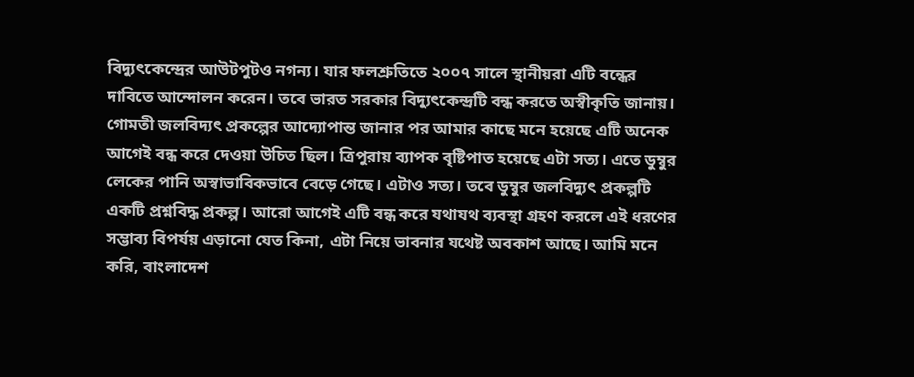বিদ্যুৎকেন্দ্রের আউটপুটও নগন্য। যার ফলশ্রুতিতে ২০০৭ সালে স্থানীয়রা এটি বন্ধের দাবিতে আন্দোলন করেন। তবে ভারত সরকার বিদ্যুৎকেন্দ্রটি বন্ধ করতে অস্বীকৃতি জানায়। গোমতী জলবিদ্যৎ প্রকল্পের আদ্যোপান্ত জানার পর আমার কাছে মনে হয়েছে এটি অনেক আগেই বন্ধ করে দেওয়া উচিত ছিল। ত্রিপুরায় ব্যাপক বৃষ্টিপাত হয়েছে এটা সত্য। এতে ডুম্বুর লেকের পানি অস্বাভাবিকভাবে বেড়ে গেছে। এটাও সত্য। তবে ডুম্বুর জলবিদ্যুৎ প্রকল্পটি একটি প্রশ্নবিদ্ধ প্রকল্প। আরো আগেই এটি বন্ধ করে যথাযথ ব্যবস্থা গ্রহণ করলে এই ধরণের সম্ভাব্য বিপর্যয় এড়ানো যেত কিনা, এটা নিয়ে ভাবনার যথেষ্ট অবকাশ আছে। আমি মনে করি, বাংলাদেশ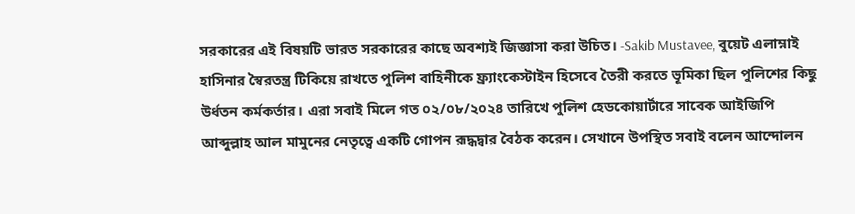সরকারের এই বিষয়টি ভারত সরকারের কাছে অবশ্যই জিজ্ঞাসা করা উচিত। -Sakib Mustavee, বুয়েট এলাম্নাই
হাসিনার স্বৈরতন্ত্র টিকিয়ে রাখতে পুলিশ বাহিনীকে ফ্র্যাংকেস্টাইন হিসেবে তৈরী করতে ভূমিকা ছিল পুলিশের কিছু উর্ধতন কর্মকর্তার। এরা সবাই মিলে গত ০২/০৮/২০২৪ তারিখে পুলিশ হেডকোয়ার্টারে সাবেক আইজিপি আব্দুল্লাহ আল মামুনের নেতৃত্বে একটি গোপন রূদ্ধদ্বার বৈঠক করেন। সেখানে উপস্থিত সবাই বলেন আন্দোলন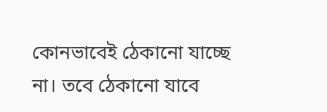কোনভাবেই ঠেকানো যাচ্ছে না। তবে ঠেকানো যাবে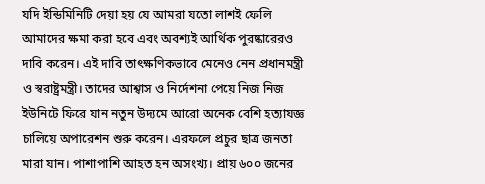যদি ইন্ডিমিনিটি দেয়া হয় যে আমরা যতো লাশই ফেলি আমাদের ক্ষমা করা হবে এবং অবশ্যই আর্থিক পুরষ্কারেরও দাবি করেন। এই দাবি তাৎক্ষণিকভাবে মেনেও নেন প্রধানমন্ত্রী ও স্বরাষ্ট্রমন্ত্রী। তাদের আশ্বাস ও নির্দেশনা পেয়ে নিজ নিজ ইউনিটে ফিরে যান নতুন উদ্যমে আরো অনেক বেশি হত্যাযজ্ঞ চালিয়ে অপারেশন শুরু করেন। এরফলে প্রচুর ছাত্র জনতা মারা যান। পাশাপাশি আহত হন অসংখ্য। প্রায় ৬০০ জনের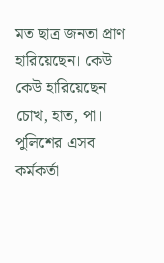মত ছাত্র জনতা প্রাণ হারিয়েছেন। কেউ কেউ হারিয়েছেন চোখ, হাত, পা। পুলিশের এসব কর্মকর্তা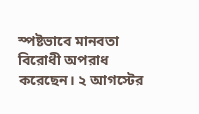স্পষ্টভাবে মানবতা বিরোধী অপরাধ করেছেন। ২ আগস্টের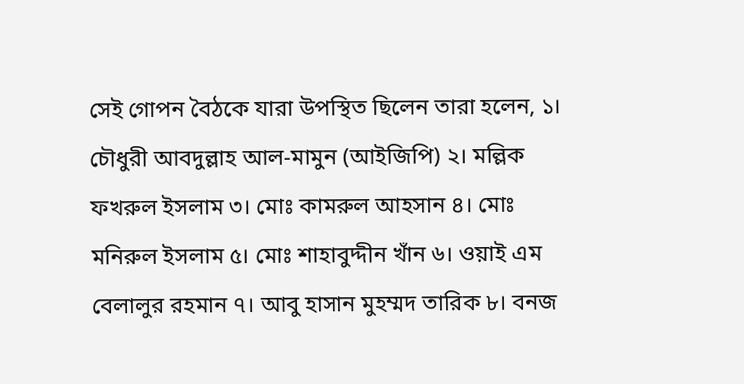সেই গোপন বৈঠকে যারা উপস্থিত ছিলেন তারা হলেন, ১। চৌধুরী আবদুল্লাহ আল-মামুন (আইজিপি) ২। মল্লিক ফখরুল ইসলাম ৩। মোঃ কামরুল আহসান ৪। মোঃ মনিরুল ইসলাম ৫। মোঃ শাহাবুদ্দীন খাঁন ৬। ওয়াই এম বেলালুর রহমান ৭। আবু হাসান মুহম্মদ তারিক ৮। বনজ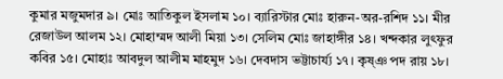কুমার মজুমদার ৯। মোঃ আতিকুল ইসলাম ১০। ব্যারিস্টার মোঃ হারুন-অর-রশিদ ১১। মীর রেজাউল আলম ১২। মোহাম্মদ আলী মিয়া ১৩। সেলিম মোঃ জাহাঙ্গীর ১৪। খন্দকার লুৎফুর কবির ১৫। মোহাঃ আবদুল আলীম মাহমুদ ১৬। দেবদাস ভট্টাচার্য্য ১৭। কৃষ্ঞ পদ রায় ১৮।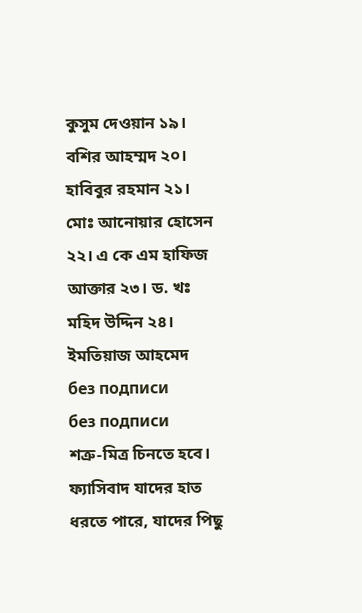কুসুম দেওয়ান ১৯। বশির আহম্মদ ২০। হাবিবুর রহমান ২১। মোঃ আনোয়ার হোসেন ২২। এ কে এম হাফিজ আক্তার ২৩। ড. খঃ মহিদ উদ্দিন ২৪। ইমতিয়াজ আহমেদ
без подписи
без подписи
শত্রু-মিত্র চিনতে হবে। ফ্যাসিবাদ যাদের হাত ধরতে পারে, যাদের পিছু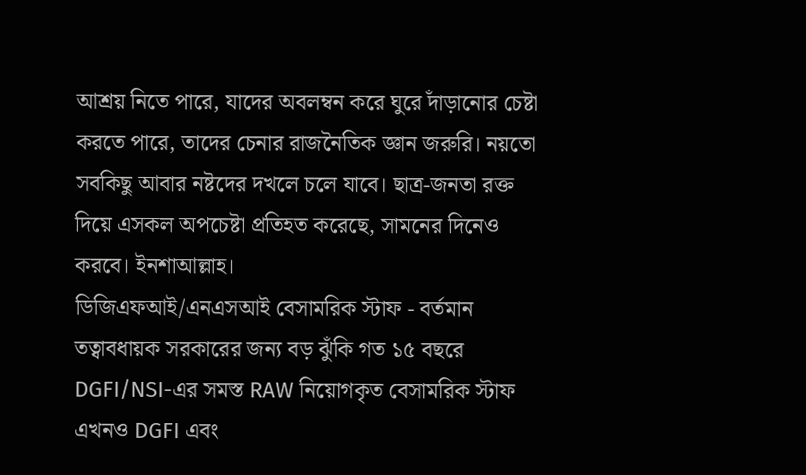আশ্রয় নিতে পারে, যাদের অবলম্বন করে ঘুরে দাঁড়ানোর চেষ্টা করতে পারে, তাদের চেনার রাজনৈতিক জ্ঞান জরুরি। নয়তো সবকিছু আবার নষ্টদের দখলে চলে যাবে। ছাত্র-জনতা রক্ত দিয়ে এসকল অপচেষ্টা প্রতিহত করেছে, সামনের দিনেও করবে। ইনশাআল্লাহ।
ডিজিএফআই/এনএসআই বেসামরিক স্টাফ - বর্তমান তত্বাবধায়ক সরকারের জন্য বড় ঝুঁকি গত ১৫ বছরে DGFI/NSI-এর সমস্ত RAW নিয়োগকৃত বেসামরিক স্টাফ এখনও DGFI এবং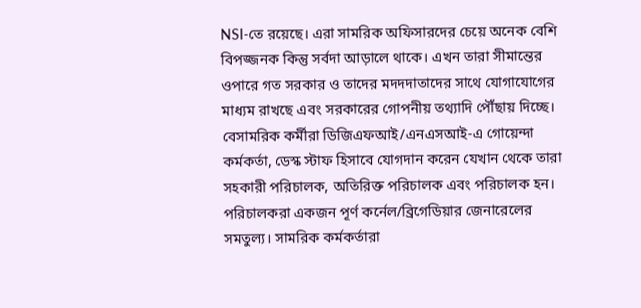NSI-তে রয়েছে। এরা সামরিক অফিসারদের চেয়ে অনেক বেশি বিপজ্জনক কিন্তু সর্বদা আড়ালে থাকে। এখন তারা সীমান্তের ওপারে গত সরকার ও তাদের মদদদাতাদের সাথে যোগাযোগের মাধ্যম রাখছে এবং সরকারের গোপনীয় তথ্যাদি পৌঁছায় দিচ্ছে। বেসামরিক কর্মীরা ডিজিএফআই/এনএসআই-এ গোয়েন্দা কর্মকর্তা, ডেস্ক স্টাফ হিসাবে যোগদান করেন যেখান থেকে তারা সহকারী পরিচালক, অতিরিক্ত পরিচালক এবং পরিচালক হন। পরিচালকরা একজন পূর্ণ কর্নেল/ব্রিগেডিয়ার জেনারেলের সমতুল্য। সামরিক কর্মকর্তারা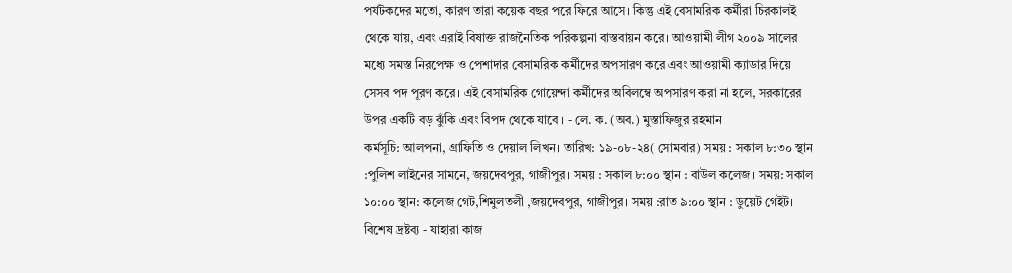পর্যটকদের মতো, কারণ তারা কয়েক বছর পরে ফিরে আসে। কিন্তু এই বেসামরিক কর্মীরা চিরকালই থেকে যায়, এবং এরাই বিষাক্ত রাজনৈতিক পরিকল্পনা বাস্তবায়ন করে। আওয়ামী লীগ ২০০৯ সালের মধ্যে সমস্ত নিরপেক্ষ ও পেশাদার বেসামরিক কর্মীদের অপসারণ করে এবং আওয়ামী ক্যাডার দিয়ে সেসব পদ পূরণ করে। এই বেসামরিক গোয়েন্দা কর্মীদের অবিলম্বে অপসারণ করা না হলে, সরকারের উপর একটি বড় ঝুঁকি এবং বিপদ থেকে যাবে । - লে. ক. (অব.) মুস্তাফিজুর রহমান
কর্মসূচি: আলপনা, গ্রাফিতি ও দেয়াল লিখন। তারিখ: ১৯-০৮-২৪( সোমবার) সময় : সকাল ৮:৩০ স্থান :পুলিশ লাইনের সামনে, জয়দেবপুর, গাজীপুর। সময় : সকাল ৮:০০ স্থান : বাউল কলেজ। সময়: সকাল ১০:০০ স্থান: কলেজ গেট,শিমুলতলী ,জয়দেবপুর, গাজীপুর। সময় :রাত ৯:০০ স্থান : ডুয়েট গেইট। বিশেষ দ্রষ্টব্য - যাহারা কাজ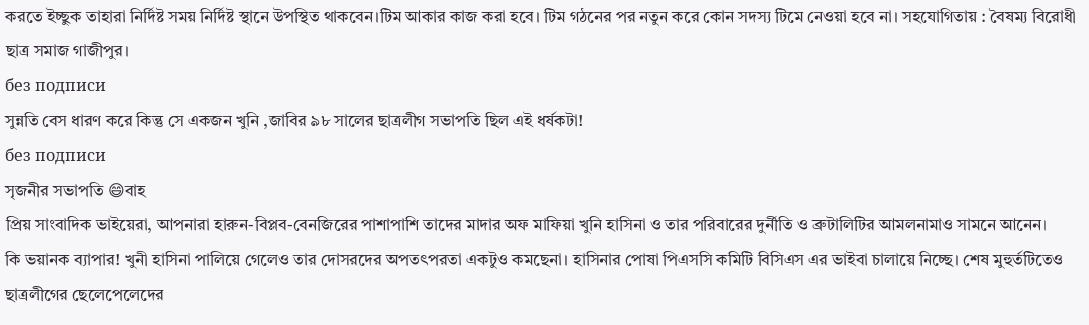করতে ইচ্ছুক তাহারা নির্দিষ্ট সময় নির্দিষ্ট স্থানে উপস্থিত থাকবেন।টিম আকার কাজ করা হবে। টিম গঠনের পর নতুন করে কোন সদস্য টিমে নেওয়া হবে না। সহযোগিতায় : বৈষম্য বিরোধী ছাত্র সমাজ গাজীপুর।
без подписи
সুন্নতি বেস ধারণ করে কিন্তু সে একজন খুনি ,জাবির ৯৮ সালের ছাত্রলীগ সভাপতি ছিল এই ধর্ষকটা!
без подписи
সৃজনীর সভাপতি 😄বাহ
প্রিয় সাংবাদিক ভাইয়েরা, আপনারা হারুন-বিপ্লব-বেনজিরের পাশাপাশি তাদের মাদার অফ মাফিয়া খুনি হাসিনা ও তার পরিবারের দুর্নীতি ও ব্রুটালিটির আমলনামাও সামনে আনেন।
কি ভয়ানক ব্যাপার! খুনী হাসিনা পালিয়ে গেলেও তার দোসরদের অপতৎপরতা একটুও কমছেনা। হাসিনার পোষা পিএসসি কমিটি বিসিএস এর ভাইবা চালায়ে নিচ্ছে। শেষ মুহুর্তটিতেও ছাত্রলীগের ছেলেপেলেদের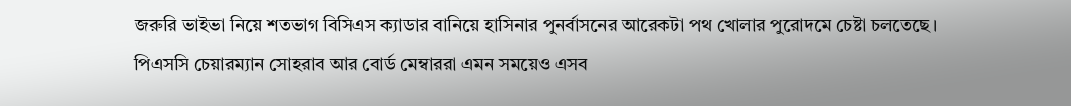জরুরি ভাইভা নিয়ে শতভাগ বিসিএস ক্যাডার বানিয়ে হাসিনার পুনর্বাসনের আরেকটা পথ খোলার পুরোদমে চেষ্টা চলতেছে। পিএসসি চেয়ারম্যান সোহরাব আর বোর্ড মেম্বাররা এমন সময়েও এসব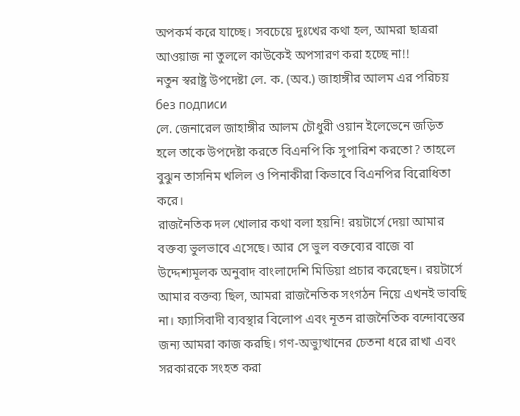অপকর্ম করে যাচ্ছে। সবচেয়ে দুঃখের কথা হল, আমরা ছাত্ররা আওয়াজ না তুললে কাউকেই অপসারণ করা হচ্ছে না!!
নতুন স্বরাষ্ট্র উপদেষ্টা লে. ক. (অব.) জাহাঙ্গীর আলম এর পরিচয়
без подписи
লে. জেনারেল জাহাঙ্গীর আলম চৌধুরী ওয়ান ইলেভেনে জড়িত হলে তাকে উপদেষ্টা করতে বিএনপি কি সুপারিশ করতো? তাহলে বুঝুন তাসনিম খলিল ও পিনাকীরা কিভাবে বিএনপির বিরোধিতা করে।
রাজনৈতিক দল খোলার কথা বলা হয়নি! রয়টার্সে দেয়া আমার বক্তব্য ভুলভাবে এসেছে। আর সে ভুল বক্তব্যের বাজে বা উদ্দেশ্যমূলক অনুবাদ বাংলাদেশি মিডিয়া প্রচার করেছেন। রয়টার্সে আমার বক্তব্য ছিল, আমরা রাজনৈতিক সংগঠন নিয়ে এখনই ভাবছি না। ফ্যাসিবাদী ব্যবস্থার বিলোপ এবং নূতন রাজনৈতিক বন্দোবস্তের জন্য আমরা কাজ করছি। গণ-অভ্যুত্থানের চেতনা ধরে রাখা এবং সরকারকে সংহত করা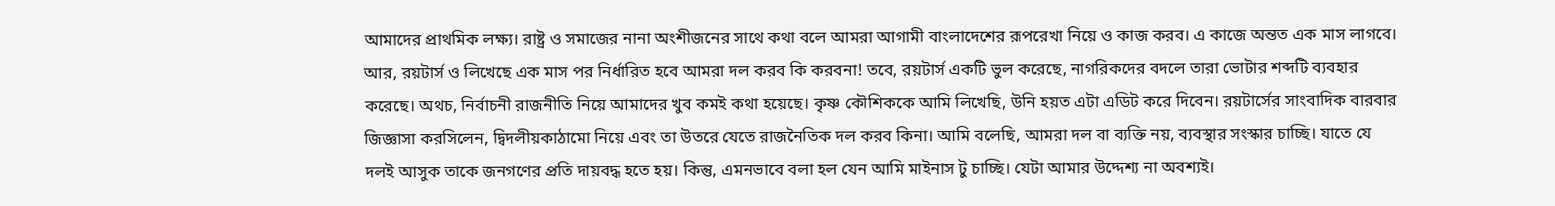আমাদের প্রাথমিক লক্ষ্য। রাষ্ট্র ও সমাজের নানা অংশীজনের সাথে কথা বলে আমরা আগামী বাংলাদেশের রূপরেখা নিয়ে ও কাজ করব। এ কাজে অন্তত এক মাস লাগবে। আর, রয়টার্স ও লিখেছে এক মাস পর নির্ধারিত হবে আমরা দল করব কি করবনা! তবে, রয়টার্স একটি ভুল করেছে, নাগরিকদের বদলে তারা ভোটার শব্দটি ব্যবহার করেছে। অথচ, নির্বাচনী রাজনীতি নিয়ে আমাদের খুব কমই কথা হয়েছে। কৃষ্ণ কৌশিককে আমি লিখেছি, উনি হয়ত এটা এডিট করে দিবেন। রয়টার্সের সাংবাদিক বারবার জিজ্ঞাসা করসিলেন, দ্বিদলীয়কাঠামো নিয়ে এবং তা উতরে যেতে রাজনৈতিক দল করব কিনা। আমি বলেছি, আমরা দল বা ব্যক্তি নয়, ব্যবস্থার সংস্কার চাচ্ছি। যাতে যে দলই আসুক তাকে জনগণের প্রতি দায়বদ্ধ হতে হয়। কিন্তু, এমনভাবে বলা হল যেন আমি মাইনাস টু চাচ্ছি। যেটা আমার উদ্দেশ্য না অবশ্যই।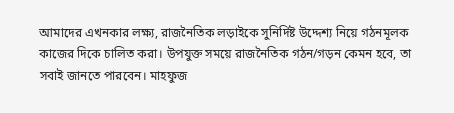আমাদের এখনকার লক্ষ্য, রাজনৈতিক লড়াইকে সুনির্দিষ্ট উদ্দেশ্য নিয়ে গঠনমূলক কাজের দিকে চালিত করা। উপযুক্ত সময়ে রাজনৈতিক গঠন/গড়ন কেমন হবে, তা সবাই জানতে পারবেন। মাহফুজ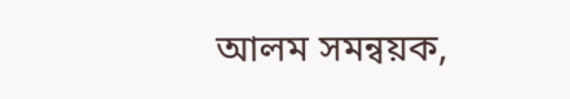আলম সমন্বয়ক,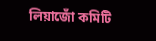লিয়াজোঁ কমিটি